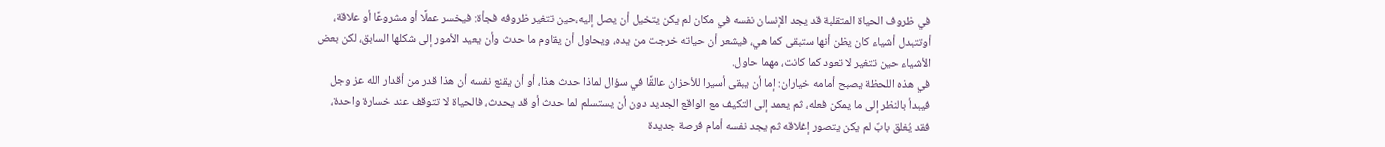في ظروف الحياة المتقلبة قد يجد الإنسان نفسه في مكان لم يكن يتخيل أن يصل إليه،حين تتغير ظروفه فجأة: فيخسر عملًا أو مشروعًا أو علاقة، أوتتبدل أشياء كان يظن أنها ستبقى كما هي، فيشعر أن حياته خرجت من يده، ويحاول أن يقاوم ما حدث وأن يعيد الأمور إلى شكلها السابق، لكن بعض الأشياء حين تتغير لا تعود كما كانت، مهما حاول.
في هذه اللحظة يصبح أمامه خياران: إما أن يبقى أسيرا للأحزان عالقًا في سؤال لماذا حدث هذا، أو أن يقنع نفسه أن هذا قدر من أقدار الله عز وجل فيبدأ بالنظر إلى ما يمكن فعله، ثم يعمد إلى التكيف مع الواقع الجديد دون أن يستسلم لما حدث أو قد يحدث، فالحياة لا تتوقف عند خسارة واحدة، فقد يُغلق بابٌ لم يكن يتصور إغلاقه ثم يجد نفسه أمام فرصة جديدة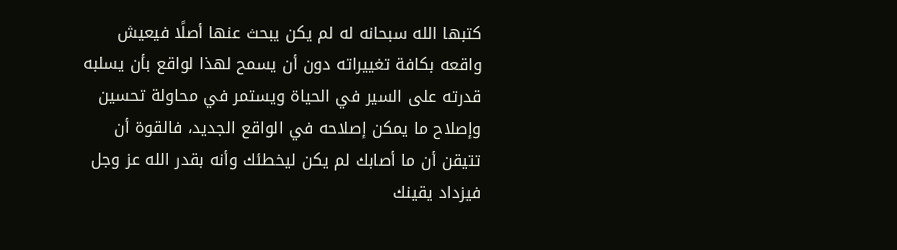كتبها الله سبحانه له لم يكن يبحث عنها أصلًا فيعيش واقعه بكافة تغييراته دون أن يسمح لهذا لواقع بأن يسلبه قدرته على السير في الحياة ويستمر في محاولة تحسين وإصلاح ما يمكن إصلاحه في الواقع الجديد، فالقوة أن تتيقن أن ما أصابك لم يكن ليخطئك وأنه بقدر الله عز وجل فيزداد يقينك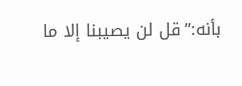بأنه:”قل لن يصيبنا إلا ما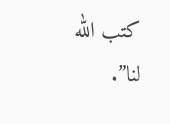كتب الله لنا”.